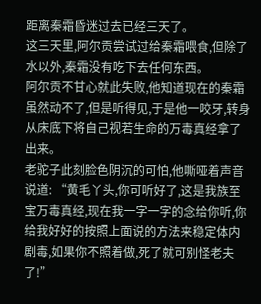距离秦霜昏迷过去已经三天了。
这三天里,阿尔贡尝试过给秦霜喂食,但除了水以外,秦霜没有吃下去任何东西。
阿尔贡不甘心就此失败,他知道现在的秦霜虽然动不了,但是听得见,于是他一咬牙,转身从床底下将自己视若生命的万毒真经拿了出来。
老驼子此刻脸色阴沉的可怕,他嘶哑着声音说道: “黄毛丫头,你可听好了,这是我族至宝万毒真经,现在我一字一字的念给你听,你给我好好的按照上面说的方法来稳定体内剧毒,如果你不照着做,死了就可别怪老夫了!”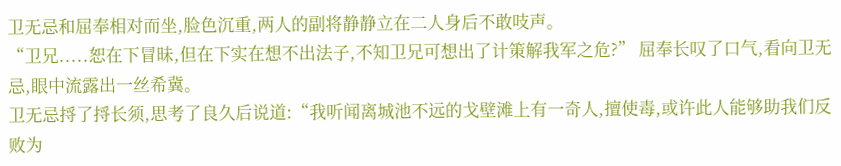卫无忌和屈奉相对而坐,脸色沉重,两人的副将静静立在二人身后不敢吱声。
“卫兄.....恕在下冒昧,但在下实在想不出法子,不知卫兄可想出了计策解我军之危?” 屈奉长叹了口气,看向卫无忌,眼中流露出一丝希冀。
卫无忌捋了捋长须,思考了良久后说道:“我听闻离城池不远的戈壁滩上有一奇人,擅使毒,或许此人能够助我们反败为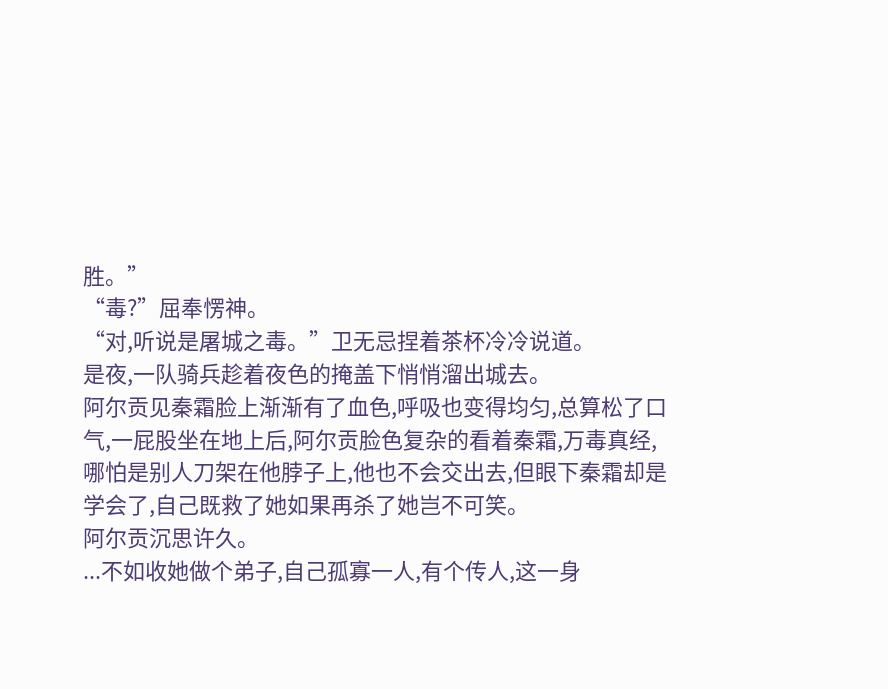胜。”
“毒?”屈奉愣神。
“对,听说是屠城之毒。”卫无忌捏着茶杯冷冷说道。
是夜,一队骑兵趁着夜色的掩盖下悄悄溜出城去。
阿尔贡见秦霜脸上渐渐有了血色,呼吸也变得均匀,总算松了口气,一屁股坐在地上后,阿尔贡脸色复杂的看着秦霜,万毒真经,哪怕是别人刀架在他脖子上,他也不会交出去,但眼下秦霜却是学会了,自己既救了她如果再杀了她岂不可笑。
阿尔贡沉思许久。
...不如收她做个弟子,自己孤寡一人,有个传人,这一身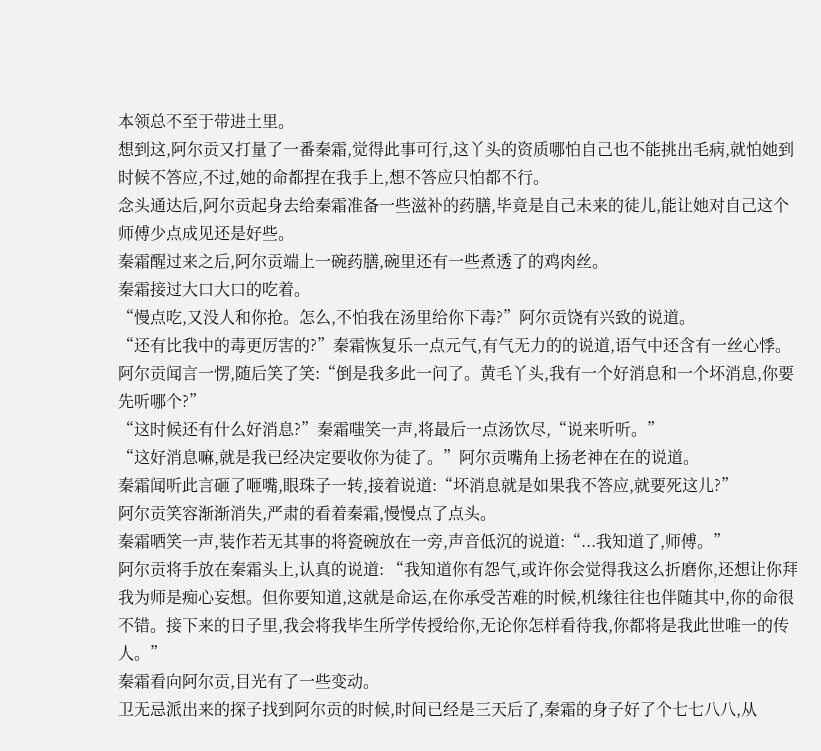本领总不至于带进土里。
想到这,阿尔贡又打量了一番秦霜,觉得此事可行,这丫头的资质哪怕自己也不能挑出毛病,就怕她到时候不答应,不过,她的命都捏在我手上,想不答应只怕都不行。
念头通达后,阿尔贡起身去给秦霜准备一些滋补的药膳,毕竟是自己未来的徒儿,能让她对自己这个师傅少点成见还是好些。
秦霜醒过来之后,阿尔贡端上一碗药膳,碗里还有一些煮透了的鸡肉丝。
秦霜接过大口大口的吃着。
“慢点吃,又没人和你抢。怎么,不怕我在汤里给你下毒?”阿尔贡饶有兴致的说道。
“还有比我中的毒更厉害的?”秦霜恢复乐一点元气,有气无力的的说道,语气中还含有一丝心悸。
阿尔贡闻言一愣,随后笑了笑:“倒是我多此一问了。黄毛丫头,我有一个好消息和一个坏消息,你要先听哪个?”
“这时候还有什么好消息?”秦霜嗤笑一声,将最后一点汤饮尽,“说来听听。”
“这好消息嘛,就是我已经决定要收你为徒了。”阿尔贡嘴角上扬老神在在的说道。
秦霜闻听此言砸了咂嘴,眼珠子一转,接着说道:“坏消息就是如果我不答应,就要死这儿?”
阿尔贡笑容渐渐消失,严肃的看着秦霜,慢慢点了点头。
秦霜哂笑一声,装作若无其事的将瓷碗放在一旁,声音低沉的说道:“...我知道了,师傅。”
阿尔贡将手放在秦霜头上,认真的说道: “我知道你有怨气,或许你会觉得我这么折磨你,还想让你拜我为师是痴心妄想。但你要知道,这就是命运,在你承受苦难的时候,机缘往往也伴随其中,你的命很不错。接下来的日子里,我会将我毕生所学传授给你,无论你怎样看待我,你都将是我此世唯一的传人。”
秦霜看向阿尔贡,目光有了一些变动。
卫无忌派出来的探子找到阿尔贡的时候,时间已经是三天后了,秦霜的身子好了个七七八八,从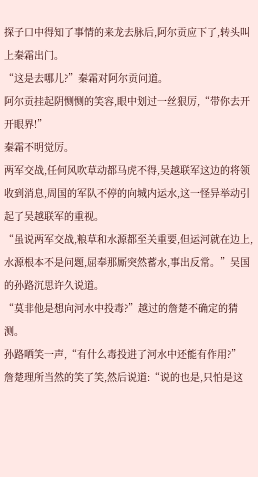探子口中得知了事情的来龙去脉后,阿尔贡应下了,转头叫上秦霜出门。
“这是去哪儿?”秦霜对阿尔贡问道。
阿尔贡挂起阴恻恻的笑容,眼中划过一丝狠厉,“带你去开开眼界!”
秦霜不明觉厉。
两军交战,任何风吹草动都马虎不得,吴越联军这边的将领收到消息,周国的军队不停的向城内运水,这一怪异举动引起了吴越联军的重视。
“虽说两军交战,粮草和水源都至关重要,但运河就在边上,水源根本不是问题,屈奉那厮突然蓄水,事出反常。”吴国的孙路沉思许久说道。
“莫非他是想向河水中投毒?”越过的詹楚不确定的猜测。
孙路哂笑一声,“有什么毒投进了河水中还能有作用?”
詹楚理所当然的笑了笑,然后说道:“说的也是,只怕是这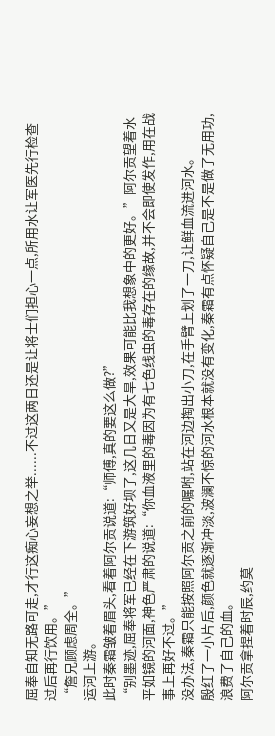屈奉自知无路可走,才行这痴心妄想之举......不过这两日还是让将士们担心一点,所用水让军医先行检查过后再行饮用。”
“詹兄顾虑周全。”
运河上游。
此时秦霜皱着眉头,看着阿尔贡说道:“师傅,真的要这么做?”
“别墨迹,屈奉将军已经在下游筑好坝了,这几日又是大旱,效果可能比我想象中的更好。”阿尔贡望着水平如镜的河面,神色严肃的说道:“你血液里的毒因为有七色线虫的毒存在的缘故,并不会即使发作,用在战事上再好不过。”
没办法,秦霜只能按照阿尔贡之前的嘱咐,站在河边掏出小刀,在手臂上划了一刀,让鲜血流进河水。
殷红了一小片后,颜色就逐渐冲淡,波澜不惊的河水根本就没有变化,秦霜有点怀疑自己是不是做了无用功,浪费了自己的血。
阿尔贡拿捏着时辰,约莫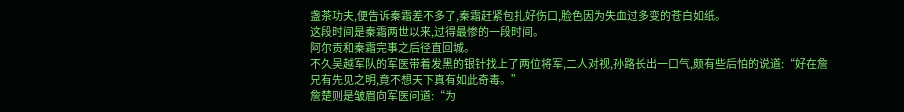盏茶功夫,便告诉秦霜差不多了,秦霜赶紧包扎好伤口,脸色因为失血过多变的苍白如纸。
这段时间是秦霜两世以来,过得最惨的一段时间。
阿尔贡和秦霜完事之后径直回城。
不久吴越军队的军医带着发黑的银针找上了两位将军,二人对视,孙路长出一口气,颇有些后怕的说道:“好在詹兄有先见之明,竟不想天下真有如此奇毒。”
詹楚则是皱眉向军医问道:“为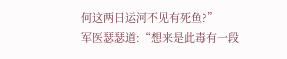何这两日运河不见有死鱼?”
军医瑟瑟道:“想来是此毒有一段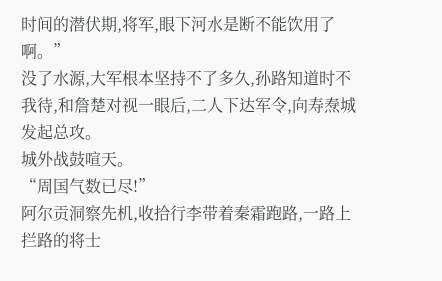时间的潜伏期,将军,眼下河水是断不能饮用了啊。”
没了水源,大军根本坚持不了多久,孙路知道时不我待,和詹楚对视一眼后,二人下达军令,向寿焘城发起总攻。
城外战鼓喧天。
“周国气数已尽!”
阿尔贡洞察先机,收拾行李带着秦霜跑路,一路上拦路的将士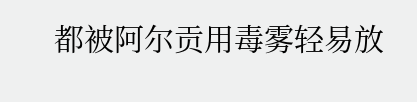都被阿尔贡用毒雾轻易放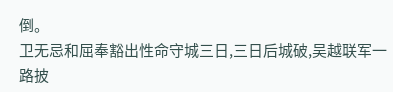倒。
卫无忌和屈奉豁出性命守城三日,三日后城破,吴越联军一路披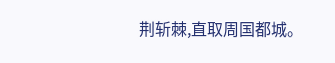荆斩棘,直取周国都城。